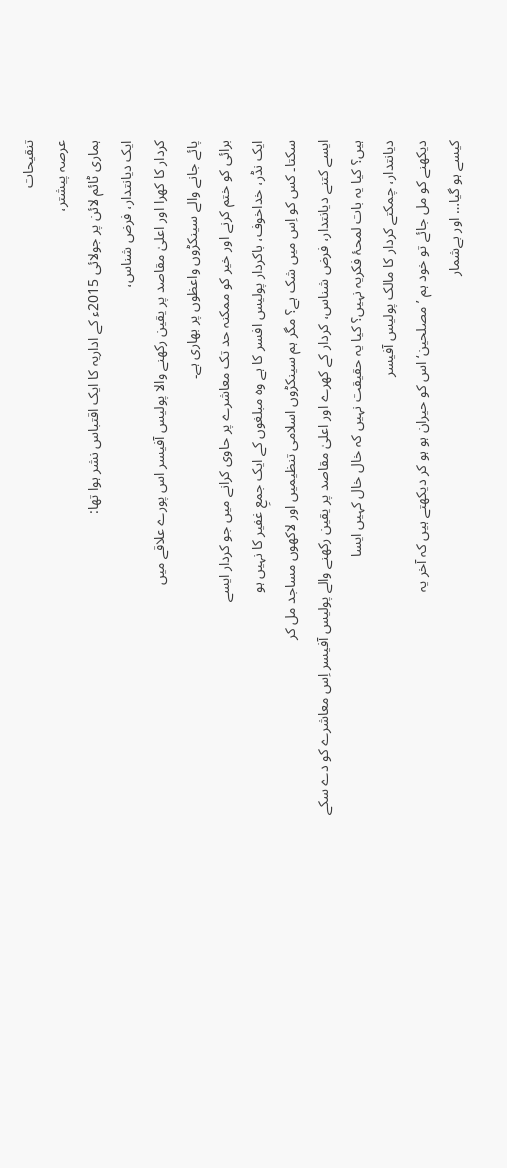تنقیحات
عرصہ پیشتر،
ہماری ٹائم لائن پر جولائی 2015ء کے اداریہ کا ایک اقتباس نشر ہوا تھا:
ایک دیانتدار، فرض شناس،
کردار کا کھرا اور اعلیٰ مقاصد پر یقین رکھنے والا پولیس آفیسر اس پورے علاقے میں
پائے جانے والے سینکڑوں واعظوں پر بھاری ہے۔
برائی کو ختم کرنے اور خیر کو ممکنہ حد تک معاشرے پر حاوی کرانے میں جو کردار ایسے
ایک نڈر، خداخوف، باکردار پولیس افسر کا ہے وہ مبلغوں کے ایک جمعِ غفیر کا نہیں ہو
سکتا۔ کس کو اِس میں شک ہے؟ مگر ہم سینکڑوں اسلامی تنظیمیں اور لاکھوں مساجد مل کر
ایسے کتنے دیانتدار، فرض شناس، کردار کے کھرے اور اعلیٰ مقاصد پر یقین رکھنے والے پولیس آفیسر اِس معاشرے کو دے سکے
ہیں؟ کیا یہ بات لمحۂ فکریہ نہیں؟ کیا یہ حقیقت نہیں کہ خال خال کہیں ایسا
دیانتدار، چمکتے کردار کا مالک پولیس آفیسر
دیکھنے کو مل جائے تو خود ہم ’مصلحین‘ اس کو حیران ہو ہو کر دیکھتے ہیں کہ آخر یہ
کیسے ہو گیا… اور بےشمار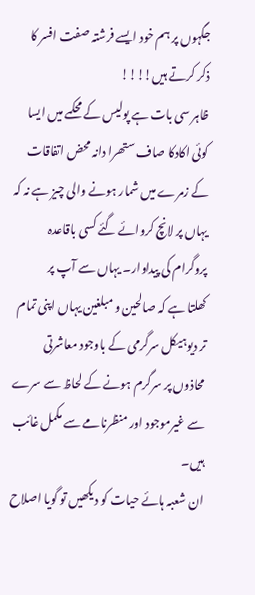جگہوں پر ہم خود ایسے فرشتہ صفت افسر کا ذکر کرتے ہیں!!!!
ظاہر سی بات ہے پولیس کے محکمے میں ایسا کوئی اکادکا صاف ستھرا دانہ محض اتفاقات کے زمرے میں شمار ہونے والی چیز ہے نہ کہ
یہاں پر لانچ کروائے گئے کسی باقاعدہ پروگرام کی پیداوار۔ یہاں سے آپ پر
کھلتا ہے کہ صالحین و مبلغین یہاں اپنی تمام تر دیوہیکل سرگرمی کے باوجود معاشرتی
محاذوں پر سرگرم ہونے کے لحاظ سے سرے سے غیرموجود اور منظرنامے سے مکمل غائب ہیں۔
ان شعبہ ہائے حیات کو دیکھیں تو گویا اصلاح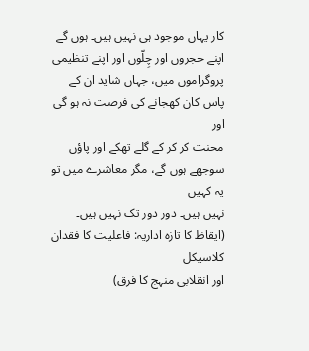کار یہاں موجود ہی نہیں ہیں۔ ہوں گے
اپنے حجروں اور چِلّوں اور اپنے تنظیمی پروگراموں میں، جہاں شاید ان کے پاس کان کھجانے کی فرصت نہ ہو گی اور
محنت کر کر کے گلے تھکے اور پاؤں سوجھے ہوں گے، مگر معاشرے میں تو یہ کہیں
نہیں ہیں۔ دور دور تک نہیں ہیں۔ (ایقاظ کا تازہ اداریہ: فاعلیت کا فقدان
کلاسیکل
اور انقلابی منہج کا فرق)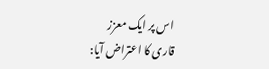اس پر ایک معزز
قاری کا اعتراض آیا: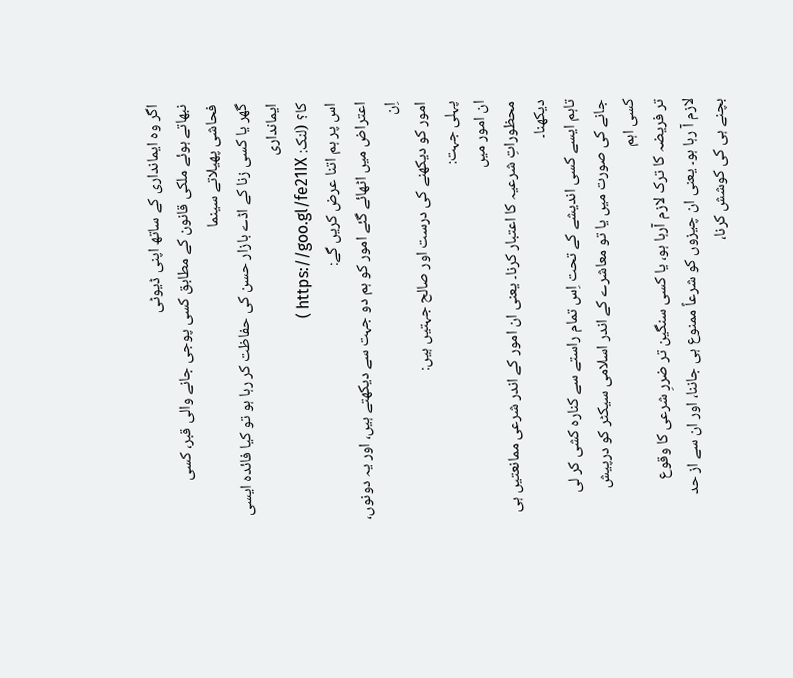اگر وہ ایمانداری کے ساتھ اپنی ڈیوٹی
نبھاتے ہوئے ملکی قانون کے مطابق کسی پوجی جانے والی قبر، کسی فحاشی پھیلاتے سینما
گھر یا کسی زنا کے اڈے بازار حسن کی حفاظت کر رہا ہو تو کیا فائدہ ایسی ایمانداری
کا؟ (لنک: https://goo.gl/fe21IX )
اس پر ہم اتنا عرض کریں گے:
اعتراض میں اٹھائے گئے امور کو ہم دو جہت سے دیکھتے ہیں، اور یہ دونوں، اِن
امور کو دیکھنے کی درست اور صالح جہتیں ہیں:
پہلی جہت:
ان امور میں
محظوراتِ شرعیہ کا اعتبار کرنا۔ یعنی ان امور کے اندر شرعی ممانعتیں ہی دیکھنا۔
تاہم ایسے کسی اندیشے کے تحت اِس تمام راستے سے کنارہ کشی کر لی جانے کی صورت میں یا تو معاشرے کے اندر اسلامی سیکٹر کو درپیش کسی اہم
تر فریضہ کا ترک لازم آرہا ہو، یا کسی سنگین تر ضررِ شرعی کا وقوع
لازم آ رہا ہو۔ یعنی ان چیزوں کو شرعاً ممنوع ہی جاننا، اور ان سے از حد بچنے ہی کی کوشش کرنا،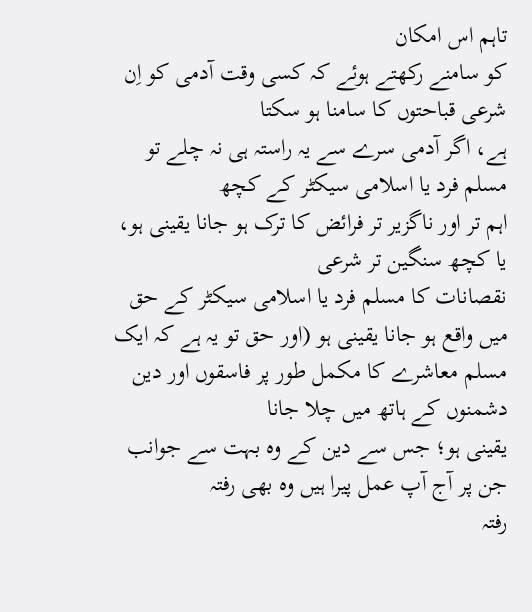تاہم اس امکان
کو سامنے رکھتے ہوئے کہ کسی وقت آدمی کو اِن شرعی قباحتوں کا سامنا ہو سکتا
ہے، اگر آدمی سرے سے یہ راستہ ہی نہ چلے تو مسلم فرد یا اسلامی سیکٹر کے کچھ
اہم تر اور ناگزیر تر فرائض کا ترک ہو جانا یقینی ہو، یا کچھ سنگین تر شرعی
نقصانات کا مسلم فرد یا اسلامی سیکٹر کے حق میں واقع ہو جانا یقینی ہو (اور حق تو یہ ہے کہ ایک مسلم معاشرے کا مکمل طور پر فاسقوں اور دین دشمنوں کے ہاتھ میں چلا جانا
یقینی ہو؛ جس سے دین کے وہ بہت سے جوانب جن پر آج آپ عمل پیرا ہیں وہ بھی رفتہ
رفتہ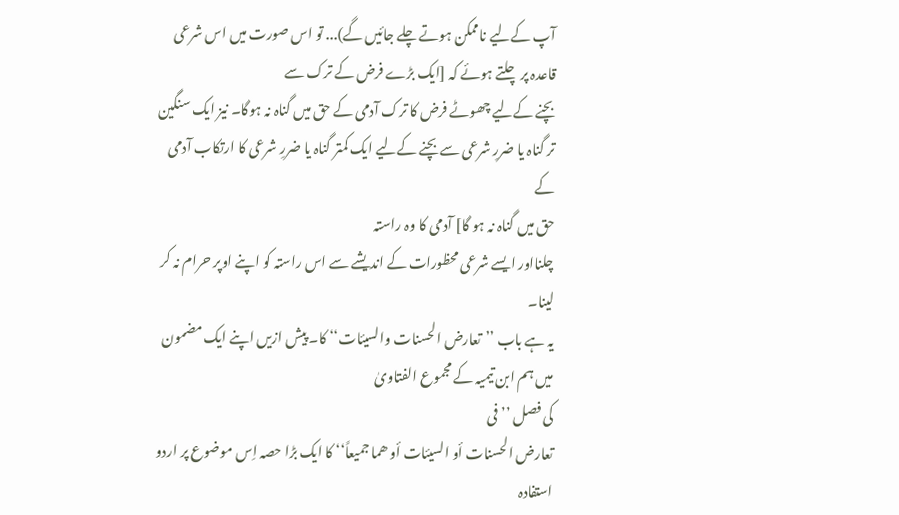آپ کےلیے ناممکن ہوتے چلے جائیں گے)... تو اس صورت میں اس شرعی
قاعدہ پر چلتے ہوئے کہ [ایک بڑے فرض کے ترک سے
بچنے کےلیے چھوٹے فرض کا ترک آدمی کے حق میں گناہ نہ ہوگا۔ نیز ایک سنگین
تر گناہ یا ضررِ شرعی سے بچنے کےلیے ایک کمتر گناہ یا ضررِ شرعی کا ارتکاب آدمی کے
حق میں گناہ نہ ہو گا] آدمی کا وہ راستہ
چلنااور ایسے شرعی محظورات کے اندیشے سے اس راستہ کو اپنے اوپر حرام نہ کر لینا۔
یہ ہے باب ’’تعارض الحسنات والسیئات‘‘ کا۔ پیش ازیں اپنے ایک مضمون میں ہم ابن تیمیہ کے مجموع الفتاویٰ
کی فصل ’’فی
تعارض الحسنات أو السیئات أو ھما جمیعاً‘‘ کا ایک بڑا حصہ اِس موضوع پر اردو استفادہ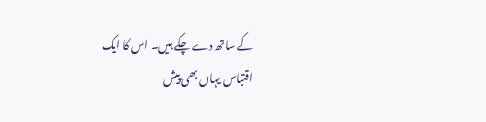کے ساتھ دے چکے ہیں۔ اس کا ایک
اقتباس یہاں بھی پیش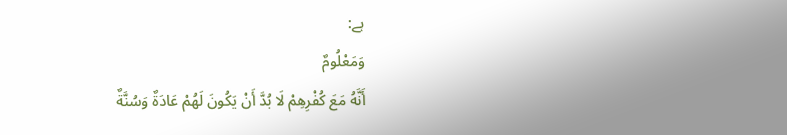ہے:
وَمَعْلُومٌ
أَنَّهُ مَعَ كُفْرِهِمْ لَا بُدَّ أَنْ يَكُونَ لَهُمْ عَادَةٌ وَسُنَّةٌ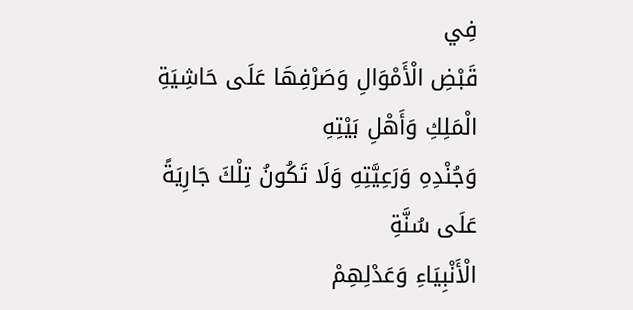فِي
قَبْضِ الْأَمْوَالِ وَصَرْفِهَا عَلَى حَاشِيَةِ الْمَلِكِ وَأَهْلِ بَيْتِهِ
وَجُنْدِهِ وَرَعِيَّتِهِ وَلَا تَكُونُ تِلْكَ جَارِيَةً عَلَى سُنَّةِ
الْأَنْبِيَاءِ وَعَدْلِهِمْ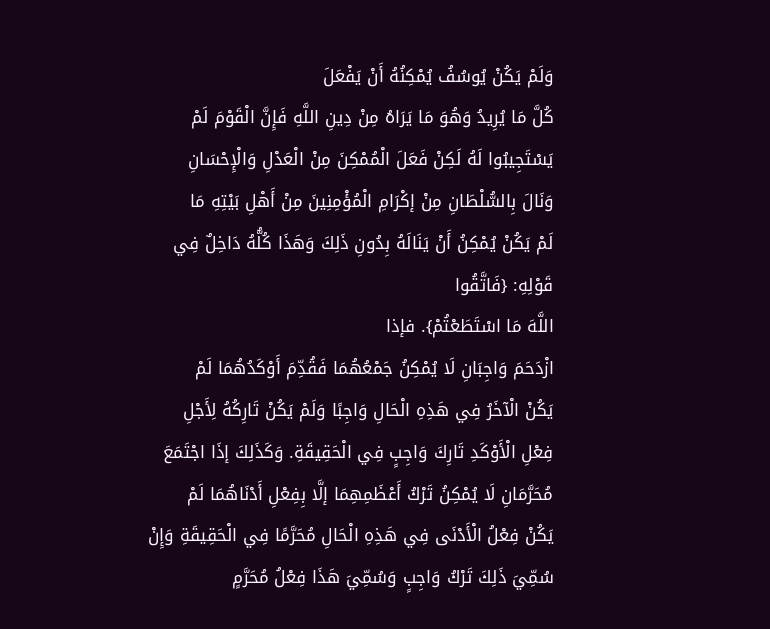وَلَمْ يَكُنْ يُوسُفُ يُمْكِنُهُ أَنْ يَفْعَلَ
كُلَّ مَا يُرِيدُ وَهُوَ مَا يَرَاهُ مِنْ دِينِ اللَّهِ فَإِنَّ الْقَوْمَ لَمْ
يَسْتَجِيبُوا لَهُ لَكِنْ فَعَلَ الْمُمْكِنَ مِنْ الْعَدْلِ وَالْإِحْسَانِ
وَنَالَ بِالسُّلْطَانِ مِنْ إكْرَامِ الْمُؤْمِنِينَ مِنْ أَهْلِ بَيْتِهِ مَا
لَمْ يَكُنْ يُمْكِنُ أَنْ يَنَالَهُ بِدُونِ ذَلِكَ وَهَذَا كُلُّهُ دَاخِلٌ فِي
قَوْلِهِ: {فَاتَّقُوا
اللَّهَ مَا اسْتَطَعْتُمْ}. فإذا
ازْدَحَمَ وَاجِبَانِ لَا يُمْكِنُ جَمْعُهُمَا فَقُدِّمَ أَوْكَدُهُمَا لَمْ
يَكُنْ الْآخَرُ فِي هَذِهِ الْحَالِ وَاجِبًا وَلَمْ يَكُنْ تَارِكُهُ لِأَجْلِ
فِعْلِ الْأَوْكَدِ تَارِكَ وَاجِبٍ فِي الْحَقِيقَةِ. وَكَذَلِكَ إذَا اجْتَمَعَ
مُحَرَّمَانِ لَا يُمْكِنُ تَرْكُ أَعْظَمِهِمَا إلَّا بِفِعْلِ أَدْنَاهُمَا لَمْ
يَكُنْ فِعْلُ الْأَدْنَى فِي هَذِهِ الْحَالِ مُحَرَّمًا فِي الْحَقِيقَةِ وَإِنْ
سُمِّيَ ذَلِكَ تَرْكُ وَاجِبٍ وَسُمِّيَ هَذَا فِعْلُ مُحَرَّمٍ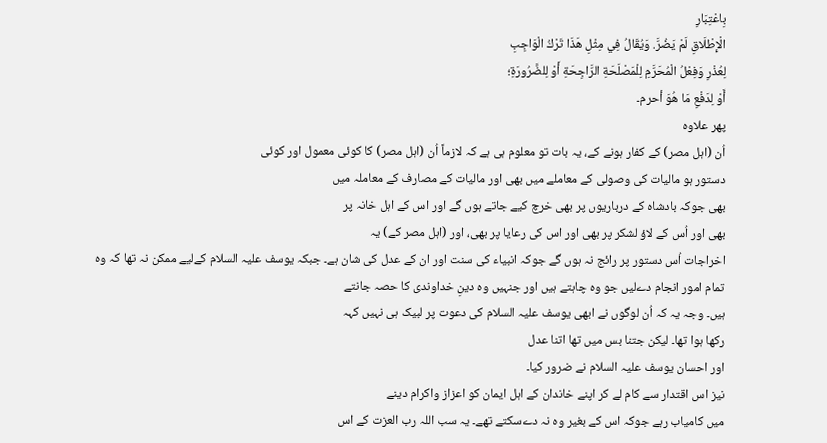بِاعْتِبَارِ
الْإِطْلَاقِ لَمْ يَضُرَّ. وَيُقَالُ فِي مِثْلِ هَذَا تَرْكُ الْوَاجِبِ
لِعُذْرِ وَفِعْلُ الْمُحَرَّمِ لِلْمَصْلَحَةِ الرَّاجِحَةِ أَوْ لِلضَّرُورَةِ؛
أَوْ لِدَفْعِ مَا هُوَ أحرم۔
پھر علاوہ
اُن (اہل مصر) کے کفار ہونے کے، یہ بات تو معلوم ہی ہے کہ لازماً اُن (اہل مصر) کا کوئی معمول اور کوئی
دستور ہو مالیات کی وصولی کے معاملے میں بھی اور مالیات کے مصارف کے معاملہ میں
بھی جوکہ بادشاہ کے درباریوں پر بھی خرچ کیے جاتے ہوں گے اور اس کے اہل خانہ پر
بھی اور اُس کے لاؤ لشکر پر بھی اور اس کی رعایا پر بھی، اور (اہل مصر کے) یہ
اخراجات اُس دستور پر رائج نہ ہوں گے جوکہ انبیاء کی سنت اور ان کے عدل کی شان ہے۔ جبکہ یوسف علیہ السلام کےلیے ممکن نہ تھا کہ وہ
تمام امور انجام دےلیں جو وہ چاہتے ہیں اور جنہیں وہ دینِ خداوندی کا حصہ جانتے
ہیں۔ وجہ یہ کہ اُن لوگوں نے ابھی یوسف علیہ السلام کی دعوت پر لبیک ہی نہیں کہہ
رکھا ہوا تھا۔ لیکن جتنا بس میں تھا اتنا عدل
اور احسان یوسف علیہ السلام نے ضرور کیا۔
نیز اس اقتدار سے کام لے کر اپنے خاندان کے اہل ایمان کو اعزاز واکرام دینے
میں کامیاب رہے جوکہ اس کے بغیر وہ نہ دےسکتے تھے۔ یہ سب اللہ رب العزت کے اس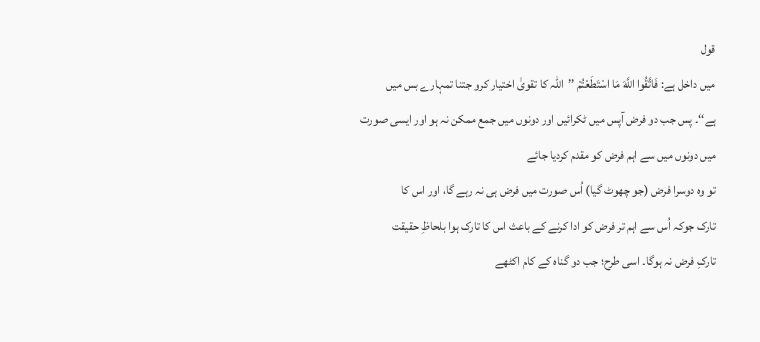قول
میں داخل ہے: فَاتَّقُوا اللَّهَ مَا اسْتَطَعْتُمْ ’’اللہ کا تقویٰ اختیار کرو جتنا تمہارے بس میں
ہے‘‘۔ پس جب دو فرض آپس میں ٹکرائیں اور دونوں میں جمع ممکن نہ ہو اور ایسی صورت
میں دونوں میں سے اہم فرض کو مقدم کردیا جائے
تو وہ دوسرا فرض (جو چھوٹ گیا) اُس صورت میں فرض ہی نہ رہے گا، اور اس کا
تارک جوکہ اُس سے اہم تر فرض کو ادا کرنے کے باعث اس کا تارک ہوا بلحاظِ حقیقت
تارکِ فرض نہ ہوگا۔ اسی طرح؛ جب دو گناہ کے کام اکٹھے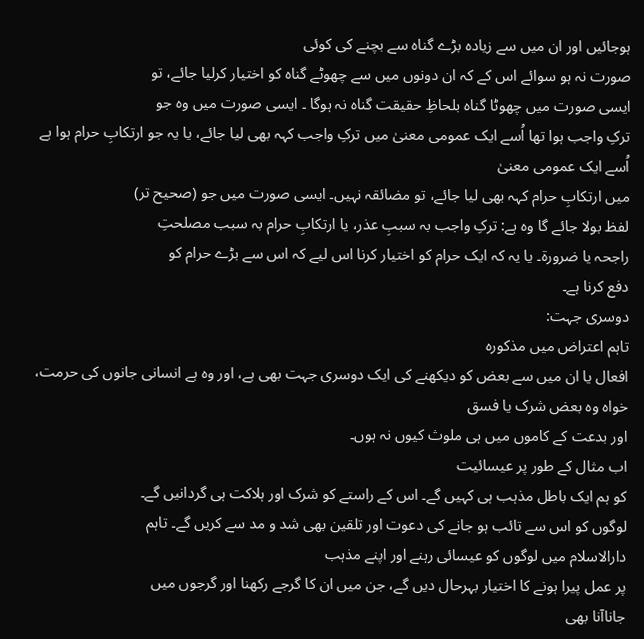ہوجائیں اور ان میں سے زیادہ بڑے گناہ سے بچنے کی کوئی
صورت نہ ہو سوائے اس کے کہ ان دونوں میں سے چھوٹے گناہ کو اختیار کرلیا جائے، تو
ایسی صورت میں چھوٹا گناہ بلحاظِ حقیقت گناہ نہ ہوگا ۔ ایسی صورت میں وہ جو
ترکِ واجب ہوا تھا اُسے ایک عمومی معنیٰ میں ترکِ واجب کہہ بھی لیا جائے، یا یہ جو ارتکابِ حرام ہوا ہے اُسے ایک عمومی معنیٰ
میں ارتکابِ حرام کہہ بھی لیا جائے، تو مضائقہ نہیں۔ ایسی صورت میں جو (صحیح تر)
لفظ بولا جائے گا وہ ہے: ترکِ واجب بہ سببِ عذر، یا ارتکابِ حرام بہ سبب مصلحتِ
راجحہ یا ضرورۃ۔ یا یہ کہ ایک حرام کو اختیار کرنا اس لیے کہ اس سے بڑے حرام کو
دفع کرنا ہے۔
دوسری جہت:
تاہم اعتراض میں مذکورہ
افعال یا ان میں سے بعض کو دیکھنے کی ایک دوسری جہت بھی ہے، اور وہ ہے انسانی جانوں کی حرمت، خواہ وہ بعض شرک یا فسق
اور بدعت کے کاموں میں ہی ملوث کیوں نہ ہوں۔
اب مثال کے طور پر عیسائیت
کو ہم ایک باطل مذہب ہی کہیں گے۔ اس کے راستے کو شرک اور ہلاکت ہی گردانیں گے۔
لوگوں کو اس سے تائب ہو جانے کی دعوت اور تلقین بھی شد و مد سے کریں گے۔ تاہم
دارالاسلام میں لوگوں کو عیسائی رہنے اور اپنے مذہب
پر عمل پیرا ہونے کا اختیار بہرحال دیں گے، جن میں ان کا گرجے رکھنا اور گرجوں میں
جاناآنا بھی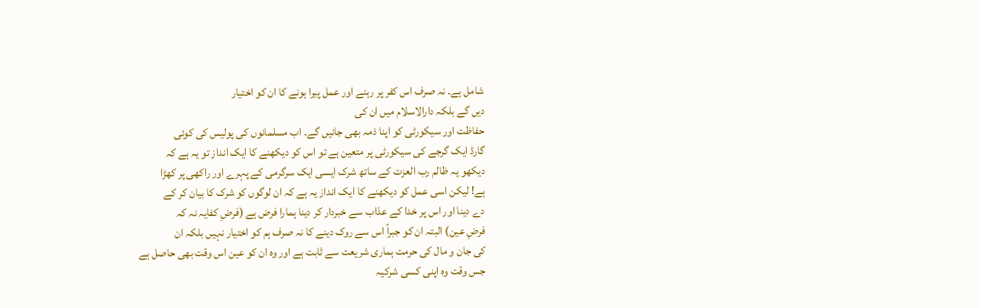شامل ہے۔ نہ صرف اس کفر پر رہنے اور عمل پیرا ہونے کا ان کو اختیار
دیں گے بلکہ دارالاسلام میں ان کی
حفاظت اور سیکورٹی کو اپنا ذمہ بھی جانیں گے۔ اب مسلمانوں کی پولیس کی کوئی
گارڈ ایک گرجے کی سیکورٹی پر متعین ہے تو اس کو دیکھنے کا ایک انداز تو یہ ہے کہ
دیکھو یہ ظالم رب العزت کے ساتھ شرک ایسی ایک سرگرمی کے پہرے اور راکھی پر کھڑا
ہے! لیکن اسی عمل کو دیکھنے کا ایک انداز یہ ہے کہ ان لوگوں کو شرک کا بیان کر کے
دے دینا اور اس پر خدا کے عذاب سے خبردار کر دینا ہمارا فرض ہے (فرضِ کفایہ نہ کہ
فرضِ عین) البتہ ان کو جبراً اس سے روک دینے کا نہ صرف ہم کو اختیار نہیں بلکہ ان
کی جان و مال کی حرمت ہماری شریعت سے ثابت ہے اور وہ ان کو عین اس وقت بھی حاصل ہے
جس وقت وہ اپنی کسی شرکیہ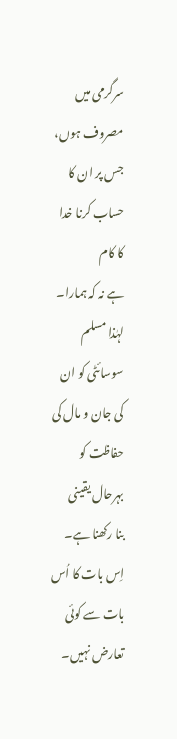سرگرمی میں مصروف ہوں، جس پر ان کا حساب کرنا خدا کا کام
ہے نہ کہ ہمارا۔ لہٰذا مسلم سوسائٹی کو ان کی جان و مال کی حفاظت کو بہرحال یقینی
بنا رکھنا ہے۔ اِس بات کا اُس بات سے کوئی تعارض نہیں۔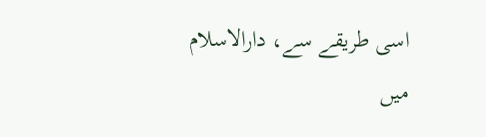اسی طریقے سے، دارالاسلام
میں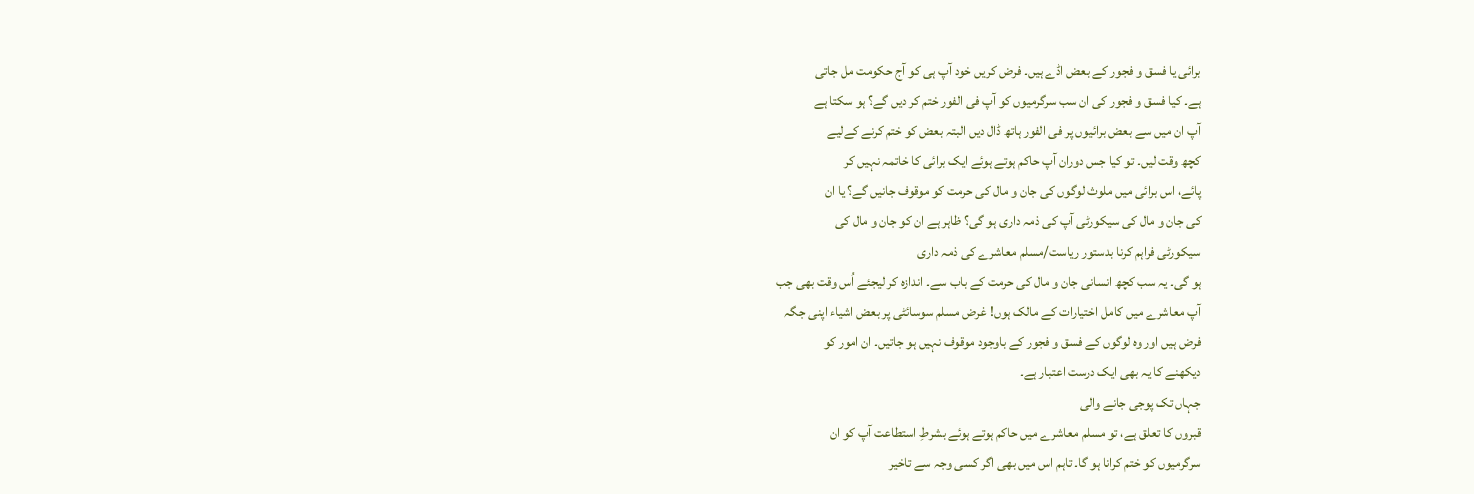برائی یا فسق و فجور کے بعض اڈے ہیں۔ فرض کریں خود آپ ہی کو آج حکومت مل جاتی
ہے۔ کیا فسق و فجور کی ان سب سرگرمیوں کو آپ فی الفور ختم کر دیں گے؟ ہو سکتا ہے
آپ ان میں سے بعض برائیوں پر فی الفور ہاتھ ڈال دیں البتہ بعض کو ختم کرنے کےلیے
کچھ وقت لیں۔ تو کیا جس دوران آپ حاکم ہوتے ہوئے ایک برائی کا خاتمہ نہیں کر
پائے، اس برائی میں ملوث لوگوں کی جان و مال کی حرمت کو موقوف جانیں گے؟ یا ان
کی جان و مال کی سیکورٹی آپ کی ذمہ داری ہو گی؟ ظاہر ہے ان کو جان و مال کی
سیکورٹی فراہم کرنا بدستور ریاست/مسلم معاشرے کی ذمہ داری
ہو گی۔ یہ سب کچھ انسانی جان و مال کی حرمت کے باب سے۔ اندازہ کر لیجئے اُس وقت بھی جب
آپ معاشرے میں کامل اختیارات کے مالک ہوں! غرض مسلم سوسائٹی پر بعض اشیاء اپنی جگہ
فرض ہیں اور وہ لوگوں کے فسق و فجور کے باوجود موقوف نہیں ہو جاتیں۔ ان امور کو
دیکھنے کا یہ بھی ایک درست اعتبار ہے۔
جہاں تک پوجی جانے والی
قبروں کا تعلق ہے، تو مسلم معاشرے میں حاکم ہوتے ہوئے بشرطِ استطاعت آپ کو ان
سرگرمیوں کو ختم کرانا ہو گا۔ تاہم اس میں بھی اگر کسی وجہ سے تاخیر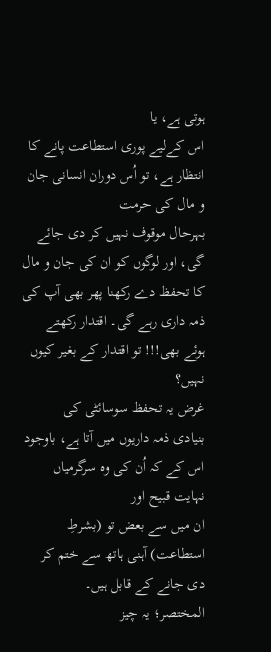ہوتی ہے، یا
اس کےلیے پوری استطاعت پانے کا انتظار ہے، تو اُس دوران انسانی جان و مال کی حرمت
بہرحال موقوف نہیں کر دی جائے گی، اور لوگوں کو ان کی جان و مال کا تحفظ دے رکھنا پھر بھی آپ کی ذمہ داری رہے گی۔ اقتدار رکھتے
ہوئے بھی!!! تو اقتدار کے بغیر کیوں
نہیں؟
غرض یہ تحفظ سوسائٹی کی
بنیادی ذمہ داریوں میں آتا ہے، باوجود اس کے کہ اُن کی وہ سرگرمیاں نہایت قبیح اور
ان میں سے بعض تو (بشرطِ استطاعت) آہنی ہاتھ سے ختم کر دی جانے کے قابل ہیں۔
المختصر؛ یہ چیز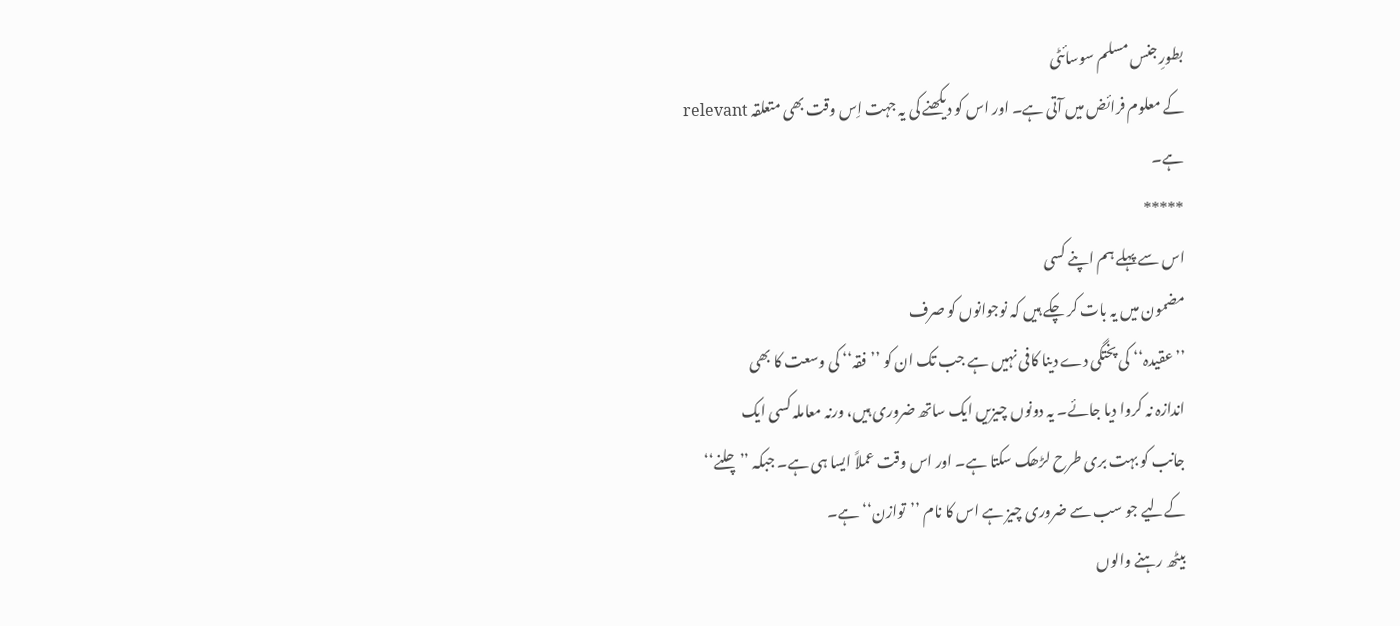بطورِ جنس مسلم سوسائٹی
کے معلوم فرائض میں آتی ہے۔ اور اس کو دیکھنے کی یہ جہت اِس وقت بھی متعلقہ relevant
ہے۔
*****
اس سے پہلے ہم اپنے کسی
مضمون میں یہ بات کر چکے ہیں کہ نوجوانوں کو صرف
’’عقیدہ‘‘ کی پختگی دے دینا کافی نہیں ہے جب تک ان کو ’’فقہ‘‘ کی وسعت کا بھی
اندازہ نہ کروا دیا جائے۔ یہ دونوں چیزیں ایک ساتھ ضروری ہیں، ورنہ معاملہ کسی ایک
جانب کو بہت بری طرح لڑھک سکتا ہے۔ اور اس وقت عملاً ایسا ہی ہے۔ جبکہ ’’چلنے‘‘
کےلیے جو سب سے ضروری چیز ہے اس کا نام ’’توازن‘‘ ہے۔
بیٹھ رہنے والوں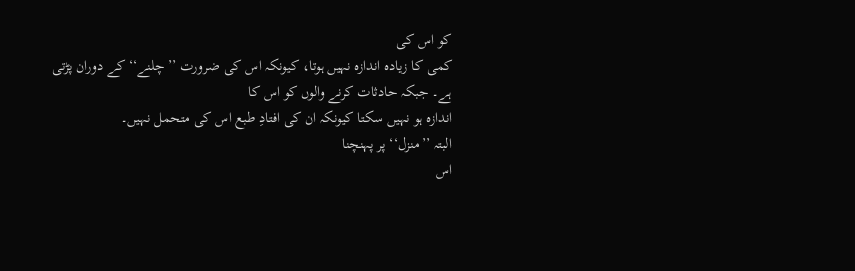کو اس کی
کمی کا زیادہ اندازہ نہیں ہوتا، کیونکہ اس کی ضرورت ’’چلنے‘‘ کے دوران پڑتی
ہے۔ جبکہ حادثات کرنے والوں کو اس کا
اندازہ ہو نہیں سکتا کیونکہ ان کی افتادِ طبع اس کی متحمل نہیں۔
البتہ ’’منزل‘‘ پر پہنچنا
اس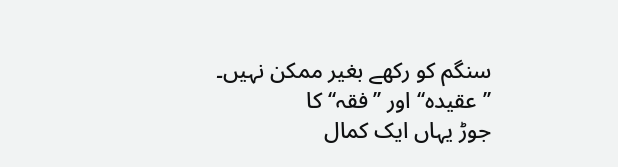سنگم کو رکھے بغیر ممکن نہیں۔
’’عقیدہ‘‘ اور ’’فقہ‘‘ کا
جوڑ یہاں ایک کمال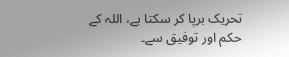تحریک برپا کر سکتا ہے، اللہ کے حکم اور توفیق سے۔